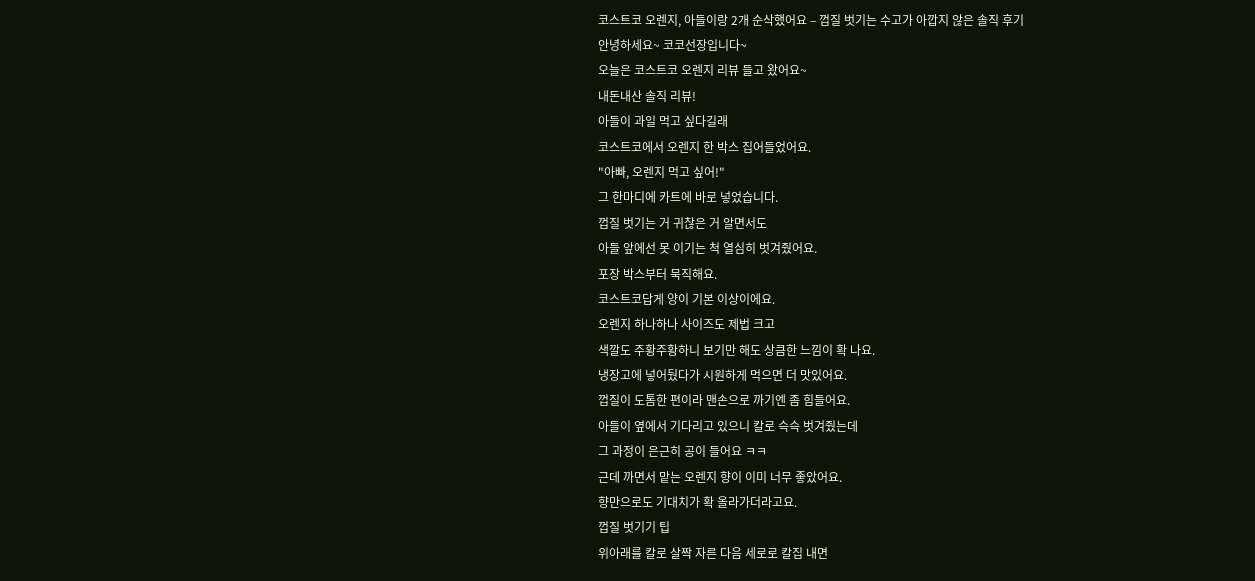코스트코 오렌지, 아들이랑 2개 순삭했어요 – 껍질 벗기는 수고가 아깝지 않은 솔직 후기
안녕하세요~ 코코선장입니다~
오늘은 코스트코 오렌지 리뷰 들고 왔어요~
내돈내산 솔직 리뷰!
아들이 과일 먹고 싶다길래
코스트코에서 오렌지 한 박스 집어들었어요.
"아빠, 오렌지 먹고 싶어!"
그 한마디에 카트에 바로 넣었습니다.
껍질 벗기는 거 귀찮은 거 알면서도
아들 앞에선 못 이기는 척 열심히 벗겨줬어요.
포장 박스부터 묵직해요.
코스트코답게 양이 기본 이상이에요.
오렌지 하나하나 사이즈도 제법 크고
색깔도 주황주황하니 보기만 해도 상큼한 느낌이 확 나요.
냉장고에 넣어뒀다가 시원하게 먹으면 더 맛있어요.
껍질이 도톰한 편이라 맨손으로 까기엔 좀 힘들어요.
아들이 옆에서 기다리고 있으니 칼로 슥슥 벗겨줬는데
그 과정이 은근히 공이 들어요 ㅋㅋ
근데 까면서 맡는 오렌지 향이 이미 너무 좋았어요.
향만으로도 기대치가 확 올라가더라고요.
껍질 벗기기 팁
위아래를 칼로 살짝 자른 다음 세로로 칼집 내면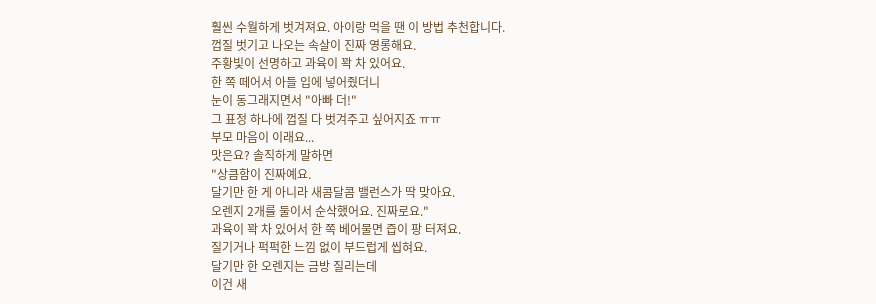훨씬 수월하게 벗겨져요. 아이랑 먹을 땐 이 방법 추천합니다.
껍질 벗기고 나오는 속살이 진짜 영롱해요.
주황빛이 선명하고 과육이 꽉 차 있어요.
한 쪽 떼어서 아들 입에 넣어줬더니
눈이 동그래지면서 "아빠 더!"
그 표정 하나에 껍질 다 벗겨주고 싶어지죠 ㅠㅠ
부모 마음이 이래요...
맛은요? 솔직하게 말하면
"상큼함이 진짜예요.
달기만 한 게 아니라 새콤달콤 밸런스가 딱 맞아요.
오렌지 2개를 둘이서 순삭했어요. 진짜로요."
과육이 꽉 차 있어서 한 쪽 베어물면 즙이 팡 터져요.
질기거나 퍽퍽한 느낌 없이 부드럽게 씹혀요.
달기만 한 오렌지는 금방 질리는데
이건 새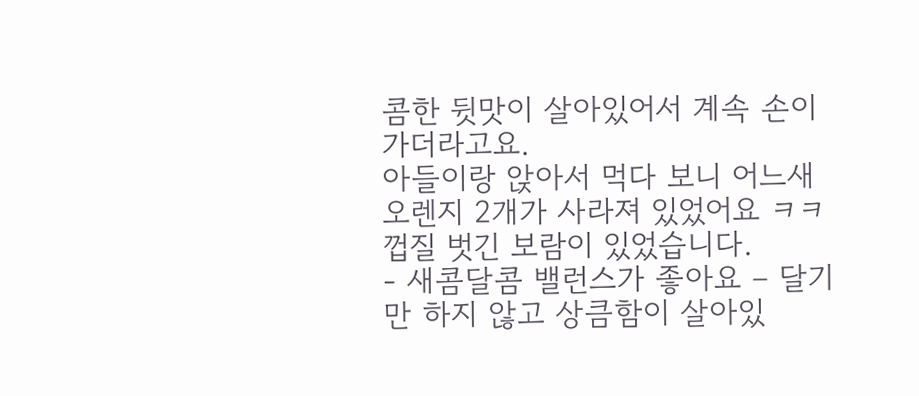콤한 뒷맛이 살아있어서 계속 손이 가더라고요.
아들이랑 앉아서 먹다 보니 어느새 오렌지 2개가 사라져 있었어요 ㅋㅋ
껍질 벗긴 보람이 있었습니다.
- 새콤달콤 밸런스가 좋아요 – 달기만 하지 않고 상큼함이 살아있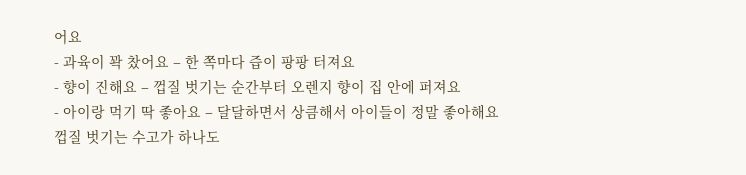어요
- 과육이 꽉 찼어요 – 한 쪽마다 즙이 팡팡 터져요
- 향이 진해요 – 껍질 벗기는 순간부터 오렌지 향이 집 안에 퍼져요
- 아이랑 먹기 딱 좋아요 – 달달하면서 상큼해서 아이들이 정말 좋아해요
껍질 벗기는 수고가 하나도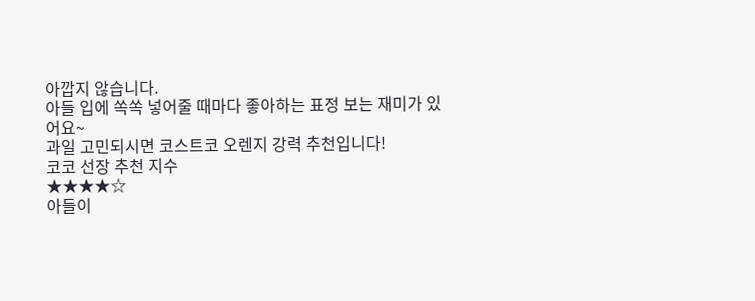아깝지 않습니다.
아들 입에 쏙쏙 넣어줄 때마다 좋아하는 표정 보는 재미가 있어요~
과일 고민되시면 코스트코 오렌지 강력 추천입니다!
코코 선장 추천 지수
★★★★☆
아들이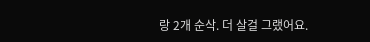랑 2개 순삭. 더 살걸 그랬어요.